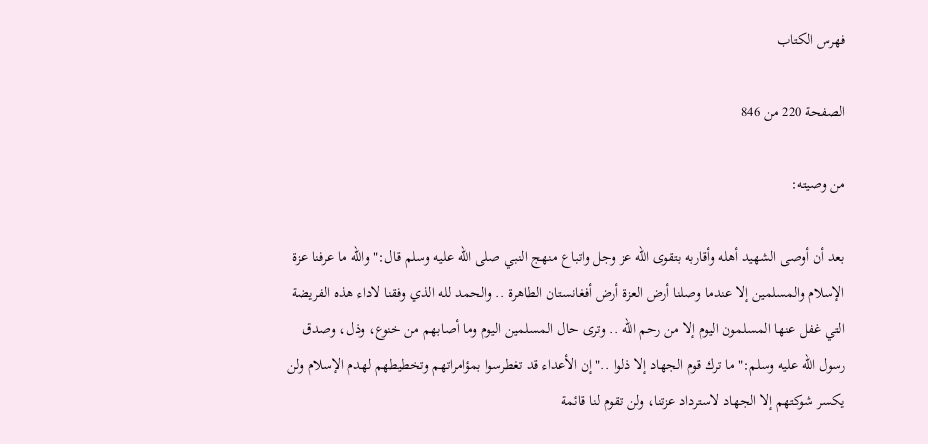فهرس الكتاب

الصفحة 220 من 846

من وصيته:

بعد أن أوصى الشهيد أهله وأقاربه بتقوى الله عز وجل واتباع منهج النبي صلى الله عليه وسلم قال:"والله ما عرفنا عزة الإسلام والمسلمين إلا عندما وصلنا أرض العزة أرض أفغانستان الطاهرة .. والحمد لله الذي وفقنا لاداء هذه الفريضة التي غفل عنها المسلمون اليوم إلا من رحم الله .. وترى حال المسلمين اليوم وما أصابهم من خنوع، وذل، وصدق رسول الله عليه وسلم:"ما ترك قوم الجهاد إلا ذلوا .."إن الأعداء قد تغطرسوا بمؤامراتهم وتخطيطهم لهدم الإسلام ولن يكسر شوكتهم إلا الجهاد لاسترداد عزتنا، ولن تقوم لنا قائمة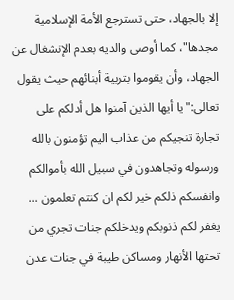إلا بالجهاد، حتى تسترجع الأمة الإسلامية مجدها"، كما أوصى والديه بعدم الإنشغال عن الجهاد، وأن يقوموا بتربية أبنائهم حيث يقول تعالى:"يا أيها الذين آمنوا هل أدلكم على تجارة تنجيكم من عذاب اليم تؤمنون بالله ورسوله وتجاهدون في سبيل الله بأموالكم وانفسكم ذلكم خير لكم ان كنتم تعلمون ... يغفر لكم ذنوبكم ويدخلكم جنات تجري من تحتها الأنهار ومساكن طيبة في جنات عدن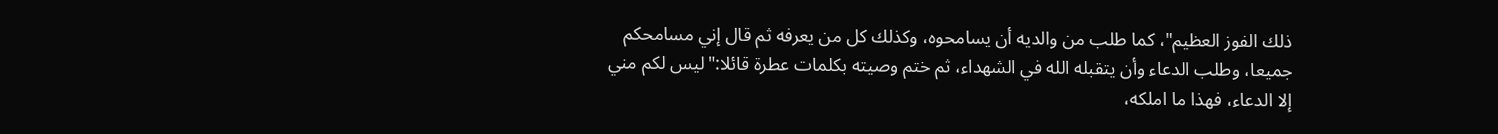ذلك الفوز العظيم"، كما طلب من والديه أن يسامحوه، وكذلك كل من يعرفه ثم قال إني مسامحكم جميعا، وطلب الدعاء وأن يتقبله الله في الشهداء، ثم ختم وصيته بكلمات عطرة قائلا:"ليس لكم مني إلا الدعاء، فهذا ما املكه،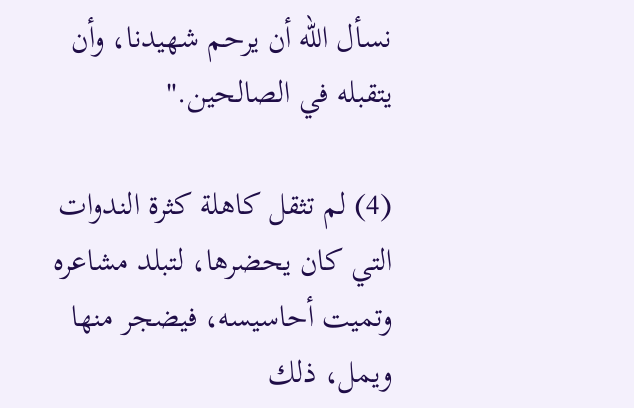نسأل الله أن يرحم شهيدنا، وأن يتقبله في الصالحين."

(4) لم تثقل كاهلة كثرة الندوات التي كان يحضرها، لتبلد مشاعره وتميت أحاسيسه، فيضجر منها ويمل، ذلك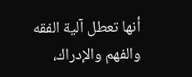أنها تعطل آلية الفقه والفهم والإدراك،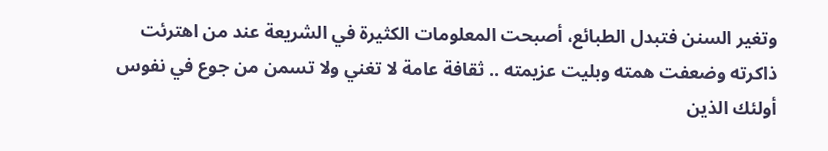وتغير السنن فتبدل الطبائع، أصبحت المعلومات الكثيرة في الشريعة عند من اهترئت ذاكرته وضعفت همته وبليت عزيمته .. ثقافة عامة لا تغني ولا تسمن من جوع في نفوس أولئك الذين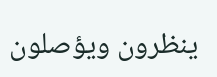ينظرون ويؤصلون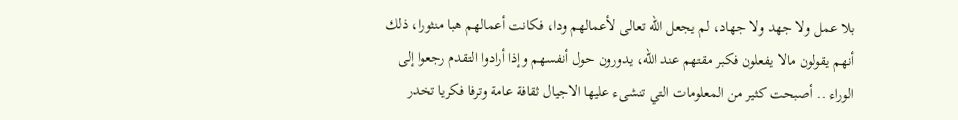بلا عمل ولا جهد ولا جهاد، لم يجعل الله تعالى لأعمالهم ودا، فكانت أعمالهم هبا منثورا، ذلك أنهم يقولون مالا يفعلون فكبر مقتهم عند الله، يدورون حول أنفسهم وإذا أرادوا التقدم رجعوا إلى الوراء .. أصبحت كثير من المعلومات التي تنشىء عليها الاجيال ثقافة عامة وترفا فكريا تخدر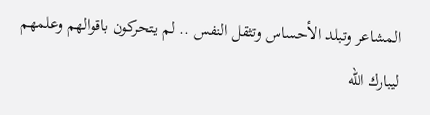المشاعر وتبلد الأحساس وتثقل النفس .. لم يتحركون باقوالهم وعلمهم ليبارك الله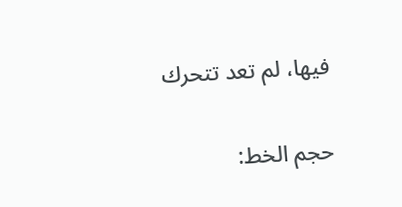فيها، لم تعد تتحرك

حجم الخط: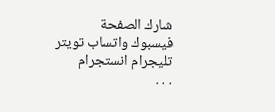شارك الصفحة
فيسبوك واتساب تويتر تليجرام انستجرام
. . .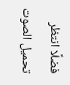فضلًا انتظر تحميل الصوت